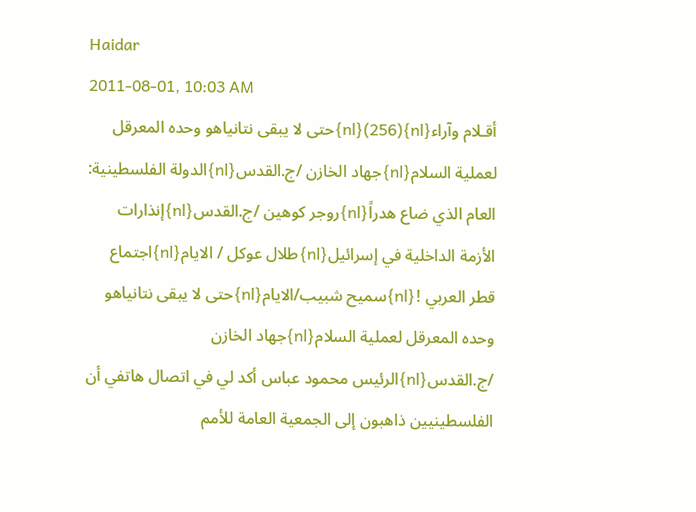Haidar
2011-08-01, 10:03 AM
أقـلام وآراء{nl}(256){nl}حتى لا يبقى نتانياهو وحده المعرقل لعملية السلام{nl}جهاد الخازن /ج.القدس{nl}الدولة الفلسطينية: العام الذي ضاع هدراً{nl}روجر كوهين /ج.القدس{nl}إنذارات الأزمة الداخلية في إسرائيل{nl}طلال عوكل / الايام{nl}اجتماع قطر العربي !{nl}سميح شبيب/الايام{nl}حتى لا يبقى نتانياهو وحده المعرقل لعملية السلام{nl}جهاد الخازن /ج.القدس{nl}الرئيس محمود عباس أكد لي في اتصال هاتفي أن الفلسطينيين ذاهبون إلى الجمعية العامة للأمم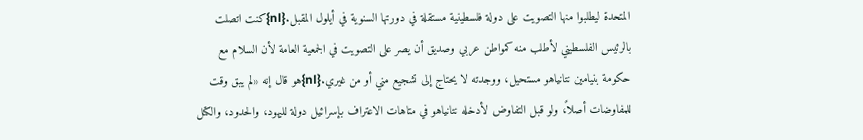المتحدة ليطلبوا منها التصويت على دولة فلسطينية مستقلة في دورتها السنوية في أيلول المقبل.{nl}كنت اتصلت بالرئيس الفلسطيني لأطلب منه كمواطن عربي وصديق أن يصر على التصويت في الجمعية العامة لأن السلام مع حكومة بنيامين نتانياهو مستحيل، ووجدته لا يحتاج إلى تشجيع مني أو من غيري.{nl}هو قال إنه «لم يبق وقت للمفاوضات أصلاً، ولو قبل التفاوض لأدخله نتانياهو في متاهات الاعتراف بإسرائيل دولة لليهود، والحدود، والكتل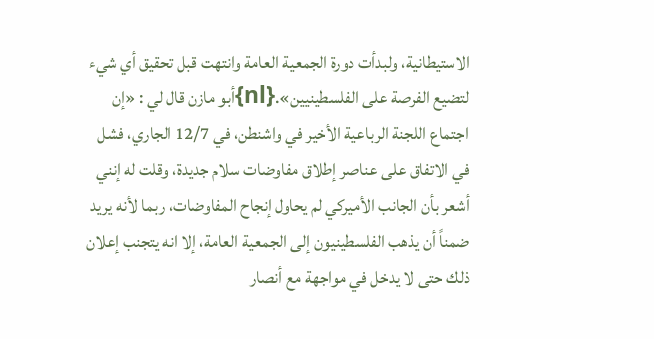الاستيطانية، ولبدأت دورة الجمعية العامة وانتهت قبل تحقيق أي شيء لتضيع الفرصة على الفلسطينيين».{nl}أبو مازن قال لي : «إن اجتماع اللجنة الرباعية الأخير في واشنطن، في 12/7 الجاري، فشل في الاتفاق على عناصر إطلاق مفاوضات سلام جديدة، وقلت له إنني أشعر بأن الجانب الأميركي لم يحاول إنجاح المفاوضات، ربما لأنه يريد ضمناً أن يذهب الفلسطينيون إلى الجمعية العامة، إلا انه يتجنب إعلان ذلك حتى لا يدخل في مواجهة مع أنصار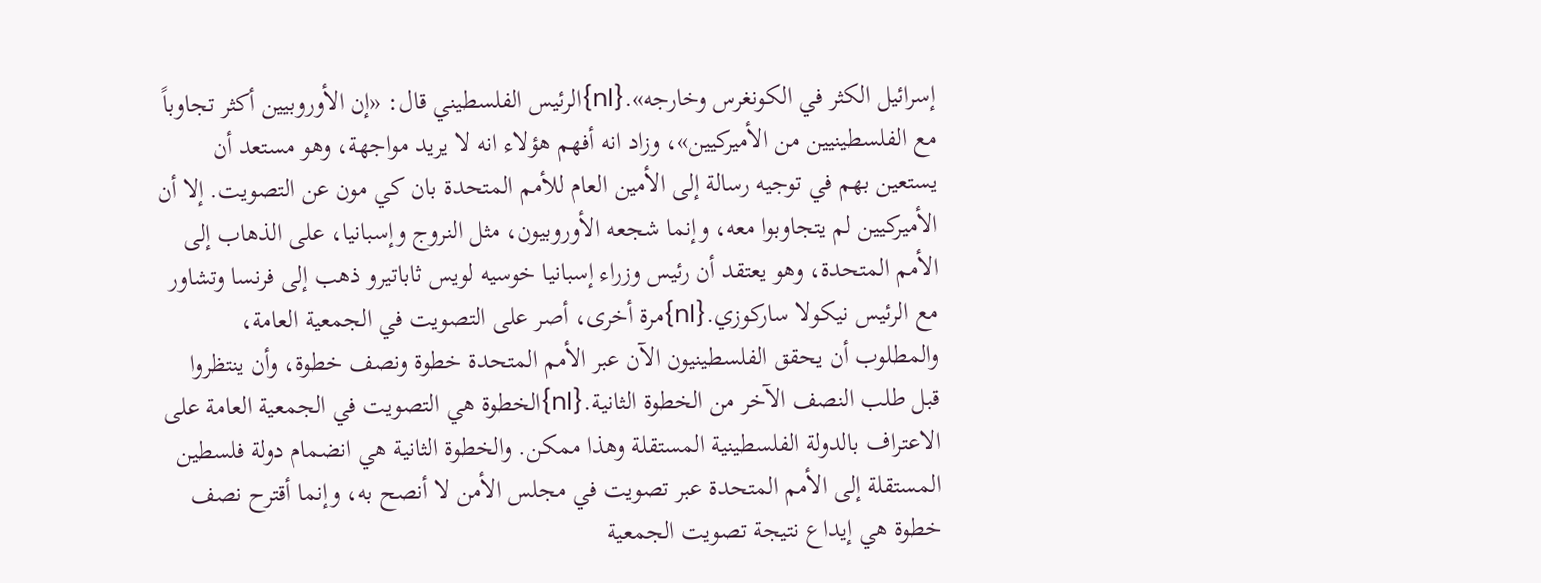إسرائيل الكثر في الكونغرس وخارجه».{nl}الرئيس الفلسطيني قال: «إن الأوروبيين أكثر تجاوباً مع الفلسطينيين من الأميركيين»، وزاد انه أفهم هؤلاء انه لا يريد مواجهة، وهو مستعد أن يستعين بهم في توجيه رسالة إلى الأمين العام للأمم المتحدة بان كي مون عن التصويت. إلا أن الأميركيين لم يتجاوبوا معه، وإنما شجعه الأوروبيون، مثل النروج وإسبانيا، على الذهاب إلى الأمم المتحدة، وهو يعتقد أن رئيس وزراء إسبانيا خوسيه لويس ثاباتيرو ذهب إلى فرنسا وتشاور مع الرئيس نيكولا ساركوزي.{nl}مرة أخرى، أصر على التصويت في الجمعية العامة، والمطلوب أن يحقق الفلسطينيون الآن عبر الأمم المتحدة خطوة ونصف خطوة، وأن ينتظروا قبل طلب النصف الآخر من الخطوة الثانية.{nl}الخطوة هي التصويت في الجمعية العامة على الاعتراف بالدولة الفلسطينية المستقلة وهذا ممكن. والخطوة الثانية هي انضمام دولة فلسطين المستقلة إلى الأمم المتحدة عبر تصويت في مجلس الأمن لا أنصح به، وإنما أقترح نصف خطوة هي إيداع نتيجة تصويت الجمعية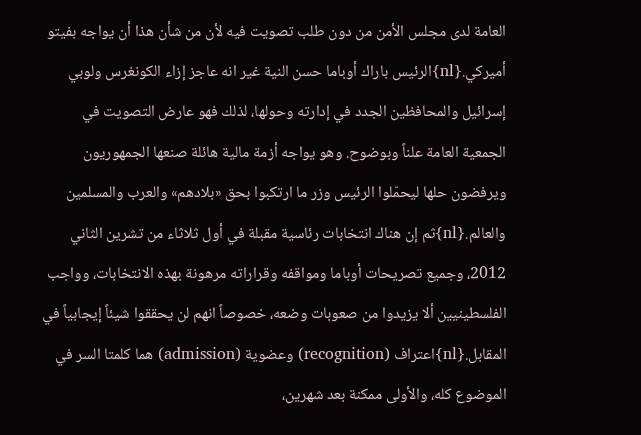العامة لدى مجلس الأمن من دون طلب تصويت فيه لأن من شأن هذا أن يواجه بفيتو أميركي.{nl}الرئيس باراك أوباما حسن النية غير انه عاجز إزاء الكونغرس ولوبي إسرائيل والمحافظين الجدد في إدارته وحولها، لذلك فهو عارض التصويت في الجمعية العامة علناً وبوضوح. وهو يواجه أزمة مالية هائلة صنعها الجمهوريون ويرفضون حلها ليحمّلوا الرئيس وزر ما ارتكبوا بحق «بلادهم» والعرب والمسلمين والعالم.{nl}ثم إن هناك انتخابات رئاسية مقبلة في أول ثلاثاء من تشرين الثاني 2012، وجميع تصريحات أوباما ومواقفه وقراراته مرهونة بهذه الانتخابات، وواجب الفلسطينيين ألا يزيدوا من صعوبات وضعه، خصوصاً انهم لن يحققوا شيئاً إيجابياً في المقابل.{nl}اعتراف (recognition) وعضوية (admission) هما كلمتا السر في الموضوع كله، والأولى ممكنة بعد شهرين،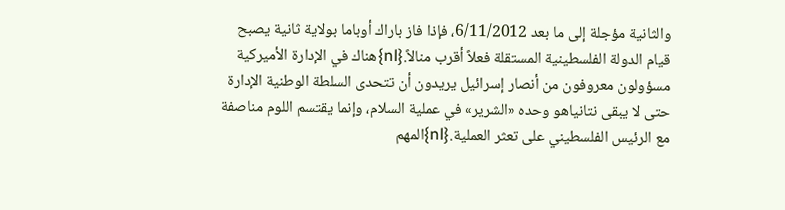والثانية مؤجلة إلى ما بعد 6/11/2012، فإذا فاز باراك أوباما بولاية ثانية يصبح قيام الدولة الفلسطينية المستقلة فعلاً أقرب منالاً.{nl}هناك في الإدارة الأميركية مسؤولون معروفون من أنصار إسرائيل يريدون أن تتحدى السلطة الوطنية الإدارة حتى لا يبقى نتانياهو وحده «الشرير» في عملية السلام، وإنما يقتسم اللوم مناصفة مع الرئيس الفلسطيني على تعثر العملية.{nl}المهم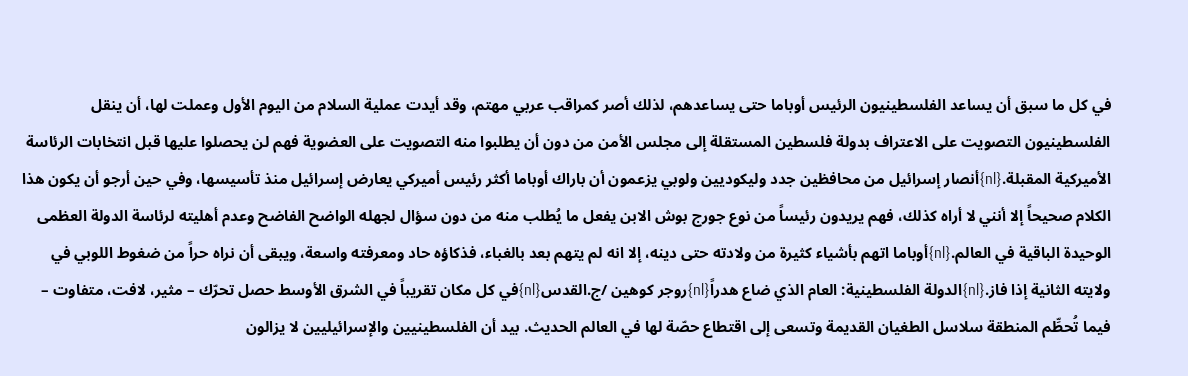في كل ما سبق أن يساعد الفلسطينيون الرئيس أوباما حتى يساعدهم، لذلك أصر كمراقب عربي مهتم، وقد أيدت عملية السلام من اليوم الأول وعملت لها، أن ينقل الفلسطينيون التصويت على الاعتراف بدولة فلسطين المستقلة إلى مجلس الأمن من دون أن يطلبوا منه التصويت على العضوية فهم لن يحصلوا عليها قبل انتخابات الرئاسة الأميركية المقبلة.{nl}أنصار إسرائيل من محافظين جدد وليكوديين ولوبي يزعمون أن باراك أوباما أكثر رئيس أميركي يعارض إسرائيل منذ تأسيسها، وفي حين أرجو أن يكون هذا الكلام صحيحاً إلا أنني لا أراه كذلك، فهم يريدون رئيساً من نوع جورج بوش الابن يفعل ما يُطلب منه من دون سؤال لجهله الواضح الفاضح وعدم أهليته لرئاسة الدولة العظمى الوحيدة الباقية في العالم.{nl}أوباما اتهم بأشياء كثيرة من ولادته حتى دينه، إلا انه لم يتهم بعد بالغباء، فذكاؤه حاد ومعرفته واسعة، ويبقى أن نراه حراً من ضغوط اللوبي في ولايته الثانية إذا فاز.{nl}الدولة الفلسطينية: العام الذي ضاع هدراً{nl}روجر كوهين /ج.القدس{nl}في كل مكان تقريباً في الشرق الأوسط حصل تحرّك – مثير، لافت، متفاوت – فيما تُحطِّم المنطقة سلاسل الطغيان القديمة وتسعى إلى اقتطاع حصّة لها في العالم الحديث. بيد أن الفلسطينيين والإسرائيليين لا يزالون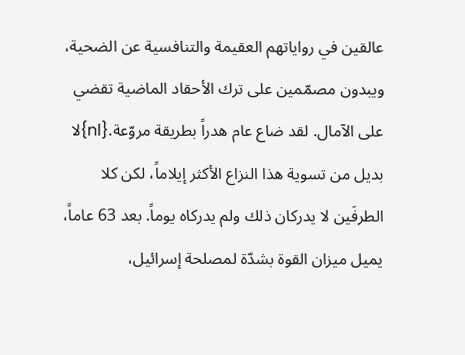عالقين في رواياتهم العقيمة والتنافسية عن الضحية، ويبدون مصمّمين على ترك الأحقاد الماضية تقضي على الآمال. لقد ضاع عام هدراً بطريقة مروّعة.{nl}لا بديل من تسوية هذا النزاع الأكثر إيلاماً، لكن كلا الطرفَين لا يدركان ذلك ولم يدركاه يوماً. بعد 63 عاماً، يميل ميزان القوة بشدّة لمصلحة إسرائيل،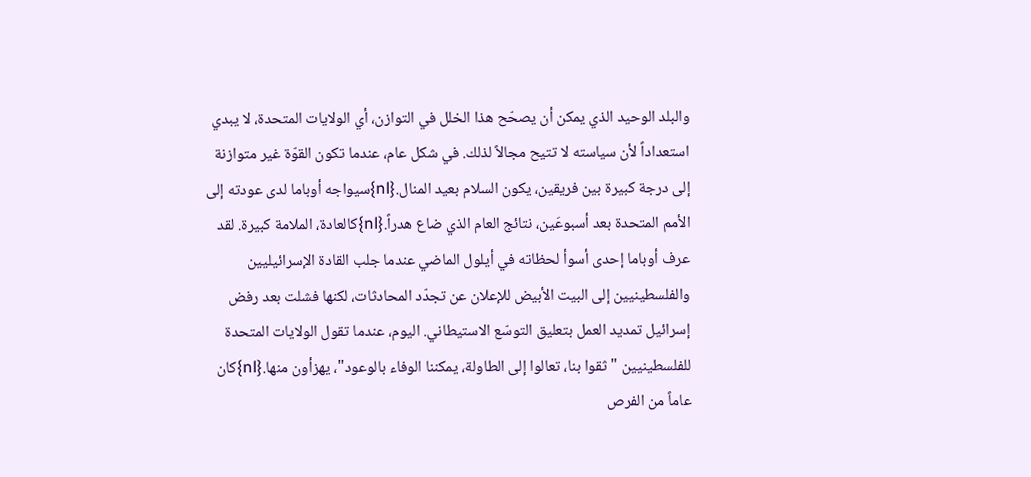والبلد الوحيد الذي يمكن أن يصحّح هذا الخلل في التوازن، أي الولايات المتحدة، لا يبدي استعداداً لأن سياسته لا تتيح مجالاً لذلك. في شكل عام، عندما تكون القوّة غير متوازنة إلى درجة كبيرة بين فريقين، يكون السلام بعيد المنال.{nl}سيواجه أوباما لدى عودته إلى الأمم المتحدة بعد أسبوعَين، نتائج العام الذي ضاع هدراً.{nl}كالعادة، الملامة كبيرة. لقد عرف أوباما إحدى أسوأ لحظاته في أيلول الماضي عندما جلب القادة الإسرائيليين والفلسطينيين إلى البيت الأبيض للإعلان عن تجدّد المحادثات، لكنها فشلت بعد رفض إسرائيل تمديد العمل بتعليق التوسّع الاستيطاني. اليوم، عندما تقول الولايات المتحدة للفلسطينيين "ثقوا بنا، تعالوا إلى الطاولة، يمكننا الوفاء بالوعود"، يهزأون منها.{nl}كان عاماً من الفرص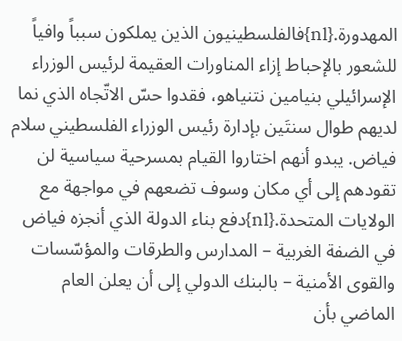المهدورة.{nl}فالفلسطينيون الذين يملكون سبباً وافياً للشعور بالإحباط إزاء المناورات العقيمة لرئيس الوزراء الإسرائيلي بنيامين نتنياهو، فقدوا حسّ الاتّجاه الذي نما لديهم طوال سنتَين بإدارة رئيس الوزراء الفلسطيني سلام فياض. يبدو أنهم اختاروا القيام بمسرحية سياسية لن تقودهم إلى أي مكان وسوف تضعهم في مواجهة مع الولايات المتحدة.{nl}دفع بناء الدولة الذي أنجزه فياض في الضفة الغربية – المدارس والطرقات والمؤسّسات والقوى الأمنية – بالبنك الدولي إلى أن يعلن العام الماضي بأن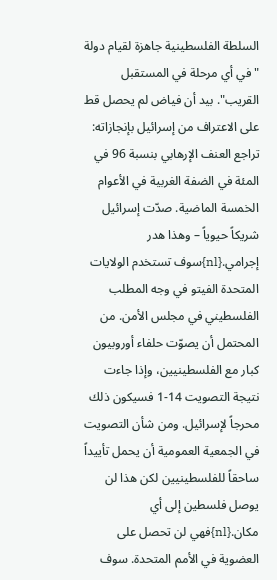السلطة الفلسطينية جاهزة لقيام دولة "في أي مرحلة في المستقبل القريب". بيد أن فياض لم يحصل قط على الاعتراف من إسرائيل بإنجازاته: تراجع العنف الإرهابي بنسبة 96 في المئة في الضفة الغربية في الأعوام الخمسة الماضية. صدّت إسرائيل شريكاً حيوياً – وهذا هدر إجرامي.{nl}سوف تستخدم الولايات المتحدة الفيتو في وجه المطلب الفلسطيني في مجلس الأمن. من المحتمل أن يصوّت حلفاء أوروبيون كبار مع الفلسطينيين، وإذا جاءت نتيجة التصويت 14-1 فسيكون ذلك محرجاً لإسرائيل. ومن شأن التصويت في الجمعية العمومية أن يحمل تأييداً ساحقاً للفلسطينيين لكن هذا لن يوصل فلسطين إلى أي مكان.{nl}فهي لن تحصل على العضوية في الأمم المتحدة. سوف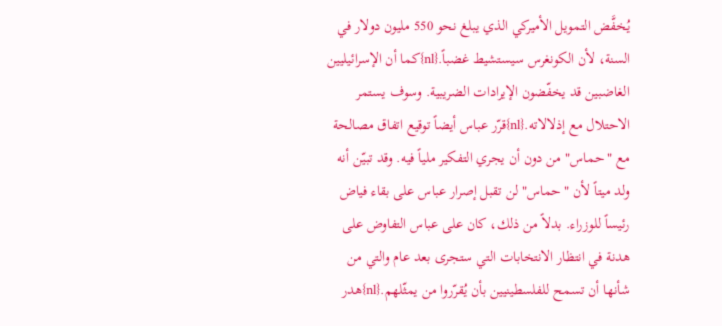يُخفَّض التمويل الأميركي الذي يبلغ نحو 550 مليون دولار في السنة، لأن الكونغرس سيستشيط غضباً.{nl}كما أن الإسرائيليين الغاضبين قد يخفّضون الإيرادات الضريبية. وسوف يستمر الاحتلال مع إذلالاته.{nl}قرّر عباس أيضاً توقيع اتفاق مصالحة مع "حماس" من دون أن يجري التفكير ملياً فيه. وقد تبيّن أنه ولد ميتاً لأن "حماس" لن تقبل إصرار عباس على بقاء فياض رئيساً للوزراء. بدلاً من ذلك، كان على عباس التفاوض على هدنة في انتظار الانتخابات التي ستجرى بعد عام والتي من شأنها أن تسمح للفلسطينيين بأن يُقرّروا من يمثّلهم.{nl}هدر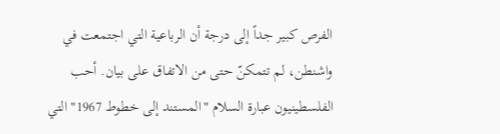الفرص كبير جداً إلى درجة أن الرباعية التي اجتمعت في واشنطن، لم تتمكنّ حتى من الاتفاق على بيان. أحب الفلسطينيون عبارة السلام "المستند إلى خطوط 1967" التي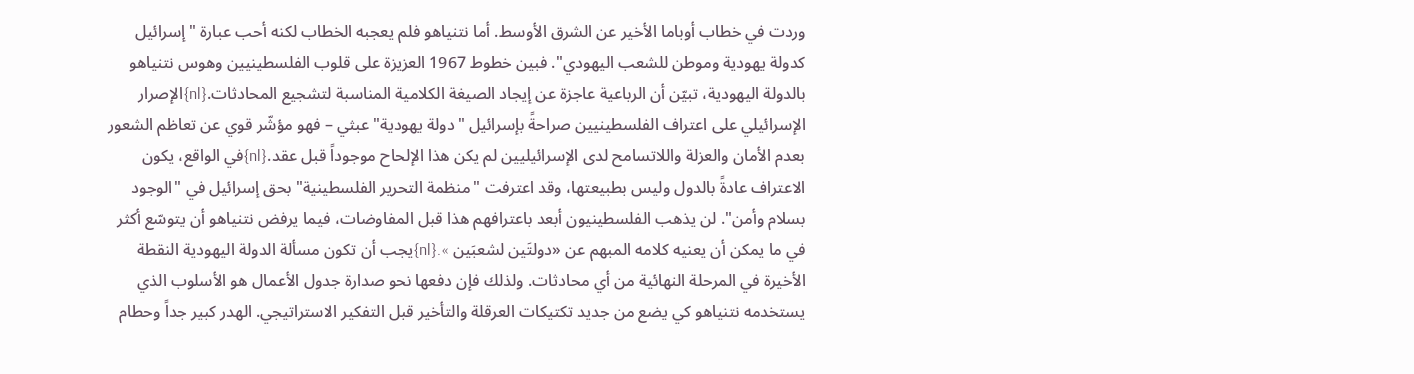وردت في خطاب أوباما الأخير عن الشرق الأوسط. أما نتنياهو فلم يعجبه الخطاب لكنه أحب عبارة "إسرائيل كدولة يهودية وموطن للشعب اليهودي". فبين خطوط 1967 العزيزة على قلوب الفلسطينيين وهوس نتنياهو بالدولة اليهودية، تبيّن أن الرباعية عاجزة عن إيجاد الصيغة الكلامية المناسبة لتشجيع المحادثات.{nl}الإصرار الإسرائيلي على اعتراف الفلسطينيين صراحةً بإسرائيل "دولة يهودية" عبثي – فهو مؤشّر قوي عن تعاظم الشعور بعدم الأمان والعزلة واللاتسامح لدى الإسرائيليين لم يكن هذا الإلحاح موجوداً قبل عقد.{nl}في الواقع، يكون الاعتراف عادةً بالدول وليس بطبيعتها، وقد اعترفت "منظمة التحرير الفلسطينية" بحق إسرائيل في "الوجود بسلام وأمن". لن يذهب الفلسطينيون أبعد باعترافهم هذا قبل المفاوضات، فيما يرفض نتنياهو أن يتوسّع أكثر في ما يمكن أن يعنيه كلامه المبهم عن «دولتَين لشعبَين ».{nl}يجب أن تكون مسألة الدولة اليهودية النقطة الأخيرة في المرحلة النهائية من أي محادثات. ولذلك فإن دفعها نحو صدارة جدول الأعمال هو الأسلوب الذي يستخدمه نتنياهو كي يضع من جديد تكتيكات العرقلة والتأخير قبل التفكير الاستراتيجي. الهدر كبير جداً وحطام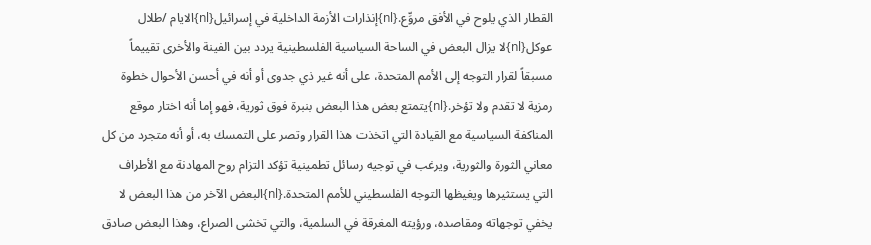القطار الذي يلوح في الأفق مروِّع.{nl}إنذارات الأزمة الداخلية في إسرائيل{nl}الايام /طلال عوكل{nl}لا يزال البعض في الساحة السياسية الفلسطينية يردد بين الفينة والأخرى تقييماً مسبقاً لقرار التوجه إلى الأمم المتحدة، على أنه غير ذي جدوى أو أنه في أحسن الأحوال خطوة رمزية لا تقدم ولا تؤخر.{nl}يتمتع بعض هذا البعض بنبرة فوق ثورية، فهو إما أنه اختار موقع المناكفة السياسية مع القيادة التي اتخذت هذا القرار وتصر على التمسك به، أو أنه متجرد من كل معاني الثورة والثورية، ويرغب في توجيه رسائل تطمينية تؤكد التزام روح المهادنة مع الأطراف التي يستثيرها ويغيظها التوجه الفلسطيني للأمم المتحدة.{nl}البعض الآخر من هذا البعض لا يخفي توجهاته ومقاصده، ورؤيته المغرقة في السلمية، والتي تخشى الصراع، وهذا البعض صادق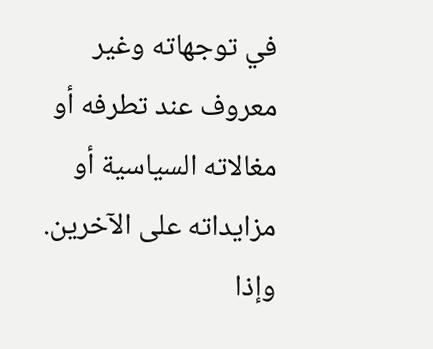في توجهاته وغير معروف عند تطرفه أو مغالاته السياسية أو مزايداته على الآخرين. وإذا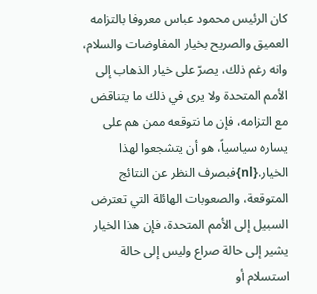كان الرئيس محمود عباس معروفا بالتزامه العميق والصريح بخيار المفاوضات والسلام، وانه رغم ذلك، يصرّ على خيار الذهاب إلى الأمم المتحدة ولا يرى في ذلك ما يتناقض مع التزامه، فإن ما نتوقعه ممن هم على يساره سياسياً، هو أن يتشجعوا لهذا الخيار.{nl}فبصرف النظر عن النتائج المتوقعة، والصعوبات الهائلة التي تعترض السبيل إلى الأمم المتحدة، فإن هذا الخيار يشير إلى حالة صراع وليس إلى حالة استسلام أو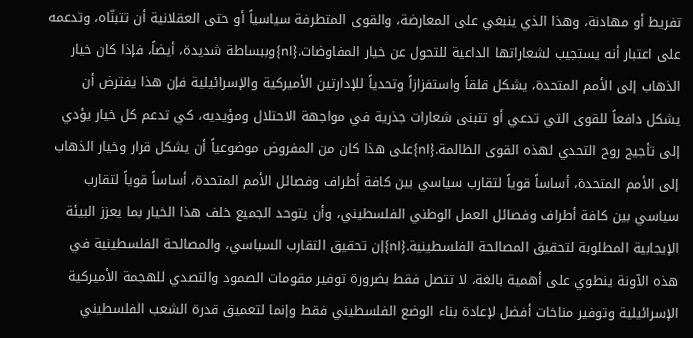تفريط أو مهادنة، وهذا الذي ينبغي على المعارضة، والقوى المتطرفة سياسياً أو حتى العقلانية أن تتبنّاه، وتدعمه على اعتبار أنه يستجيب لشعاراتها الداعية للتحول عن خيار المفاوضات.{nl}وببساطة شديدة، أيضاً، فإذا كان خيار الذهاب إلى الأمم المتحدة، يشكل قلقاً واستفزازاً وتحدياً للإدارتين الأميركية والإسرائيلية فإن هذا يفترض أن يشكل دافعاً للقوى التي تدعي أو تتبنى شعارات جذرية في مواجهة الاحتلال ومؤيديه، كي تدعم كل خيار يؤدي إلى تأجيج روح التحدي لهذه القوى الظالمة.{nl}على هذا كان من المفروض موضوعياً أن يشكل قرار وخيار الذهاب إلى الأمم المتحدة، أساساً قوياً لتقارب سياسي بين كافة أطراف وفصائل الأمم المتحدة، أساساً قوياً لتقارب سياسي بين كافة أطراف وفصائل العمل الوطني الفلسطيني، وأن يتوحد الجميع خلف هذا الخيار بما يعزز البيئة الإيجابية المطلوبة لتحقيق المصالحة الفلسطينية.{nl}إن تحقيق التقارب السياسي، والمصالحة الفلسطينية في هذه الآونة ينطوي على أهمية بالغة، لا تتصل فقط بضرورة توفير مقومات الصمود والتصدي للهجمة الأميركية الإسرائيلية وتوفير مناخات أفضل لإعادة بناء الوضع الفلسطيني فقط وإنما لتعميق قدرة الشعب الفلسطيني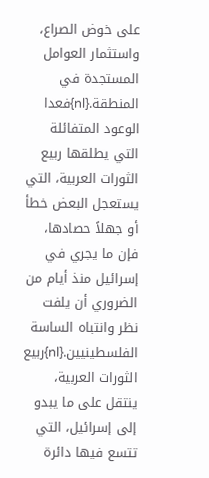على خوض الصراع، واستثمار العوامل المستجدة في المنطقة.{nl}فعدا الوعود المتفائلة التي يطلقها ربيع الثورات العربية، التي يستعجل البعض خطأ أو جهلاً حصادها، فإن ما يجري في إسرائيل منذ أيام من الضروري أن يلفت نظر وانتباه الساسة الفلسطينيين.{nl}ربيع الثورات العربية، ينتقل على ما يبدو إلى إسرائيل، التي تتسع فيها دائرة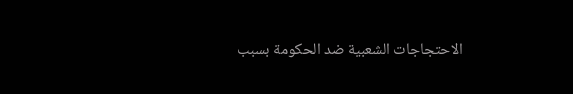الاحتجاجات الشعبية ضد الحكومة بسبب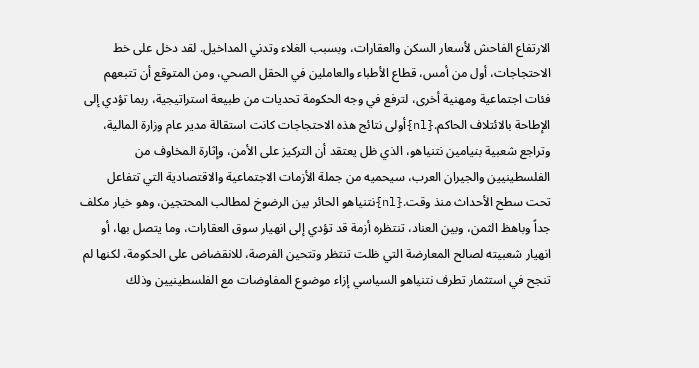الارتفاع الفاحش لأسعار السكن والعقارات، وبسبب الغلاء وتدني المداخيل. لقد دخل على خط الاحتجاجات، أول من أمس، قطاع الأطباء والعاملين في الحقل الصحي، ومن المتوقع أن تتبعهم فئات اجتماعية ومهنية أخرى، لترفع في وجه الحكومة تحديات من طبيعة استراتيجية، ربما تؤدي إلى الإطاحة بالائتلاف الحاكم.{nl}أولى نتائج هذه الاحتجاجات كانت استقالة مدير عام وزارة المالية، وتراجع شعبية بنيامين نتنياهو، الذي ظل يعتقد أن التركيز على الأمن، وإثارة المخاوف من الفلسطينيين والجيران العرب، سيحميه من جملة الأزمات الاجتماعية والاقتصادية التي تتفاعل تحت سطح الأحداث منذ وقت.{nl}نتنياهو الحائر بين الرضوخ لمطالب المحتجين، وهو خيار مكلف جداً وباهظ الثمن، وبين العناد، تنتظره أزمة قد تؤدي إلى انهيار سوق العقارات، وما يتصل بها، أو انهيار شعبيته لصالح المعارضة التي ظلت تنتظر وتتحين الفرصة، للانقضاض على الحكومة، لكنها لم تنجح في استثمار تطرف نتنياهو السياسي إزاء موضوع المفاوضات مع الفلسطينيين وذلك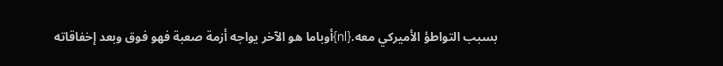بسبب التواطؤ الأميركي معه.{nl}أوباما هو الآخر يواجه أزمة صعبة فهو فوق وبعد إخفاقاته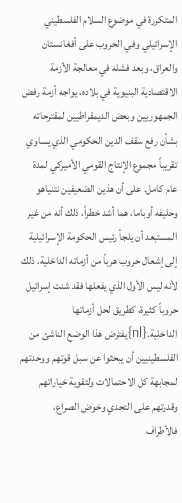المتكررة في موضوع السلام الفلسطيني الإسرائيلي وفي الحروب على أفغانستان والعراق، وبعد فشله في معالجة الأزمة الاقتصادية البنيوية في بلاده، يواجه أزمة رفض الجمهوريين وبعض الديمقراطيين لمقترحاته بشأن رفع سقف الدين الحكومي الذي يساوي تقريباً مجموع الإنتاج القومي الأميركي لمدة عام كامل. على أن هذين الضعيفين نتنياهو وحليفه أوباما، هما أشد خطراً، ذلك أنه من غير المستبعد أن يلجأ رئيس الحكومة الإسرائيلية إلى إشعال حروب هرباً من أزماته الداخلية، ذلك لأنه ليس الأول الذي يفعلها فقد شنت إسرائيل حروباً كثيرة، كطريق لحل أزماتها الداخلية.{nl}يفترض هذا الوضع الناشئ من الفلسطينيين أن يبحثوا عن سبل قوتهم ووحدتهم لمجابهة كل الاحتمالات ولتقوية خياراتهم وقدرتهم على التحدي وخوض الصراع، فالأطراف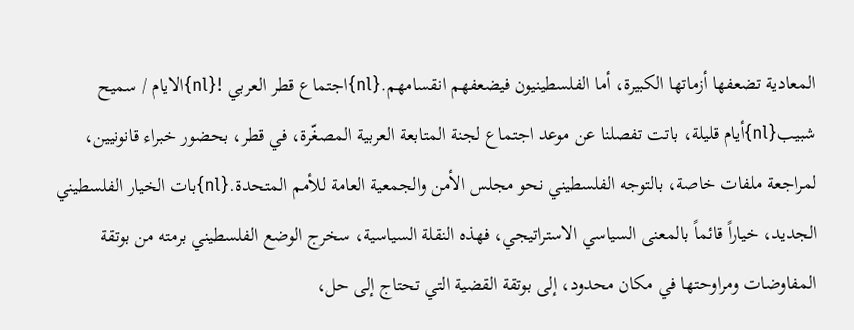المعادية تضعفها أزماتها الكبيرة، أما الفلسطينيون فيضعفهم انقسامهم.{nl}اجتماع قطر العربي !{nl}الايام / سميح شبيب{nl}أيام قليلة، باتت تفصلنا عن موعد اجتماع لجنة المتابعة العربية المصغّرة، في قطر، بحضور خبراء قانونيين، لمراجعة ملفات خاصة، بالتوجه الفلسطيني نحو مجلس الأمن والجمعية العامة للأمم المتحدة.{nl}بات الخيار الفلسطيني الجديد، خياراً قائماً بالمعنى السياسي الاستراتيجي، فهذه النقلة السياسية، سخرج الوضع الفلسطيني برمته من بوتقة المفاوضات ومراوحتها في مكان محدود، إلى بوتقة القضية التي تحتاج إلى حل،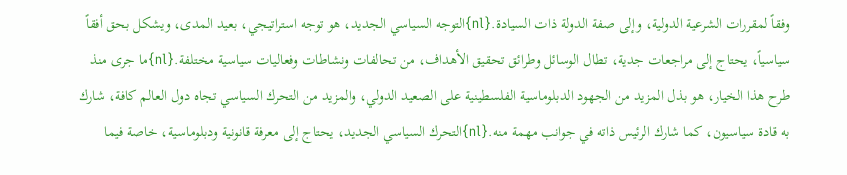وفقاً لمقررات الشرعية الدولية، وإلى صفة الدولة ذات السيادة.{nl}التوجه السياسي الجديد، هو توجه استراتيجي، بعيد المدى، ويشكل بحق أفقاً سياسياً، يحتاج إلى مراجعات جدية، تطال الوسائل وطرائق تحقيق الأهداف، من تحالفات ونشاطات وفعاليات سياسية مختلفة.{nl}ما جرى منذ طرح هذا الخيار، هو بذل المزيد من الجهود الدبلوماسية الفلسطينية على الصعيد الدولي، والمزيد من التحرك السياسي تجاه دول العالم كافة، شارك به قادة سياسيون، كما شارك الرئيس ذاته في جوانب مهمة منه.{nl}التحرك السياسي الجديد، يحتاج إلى معرفة قانونية ودبلوماسية، خاصة فيما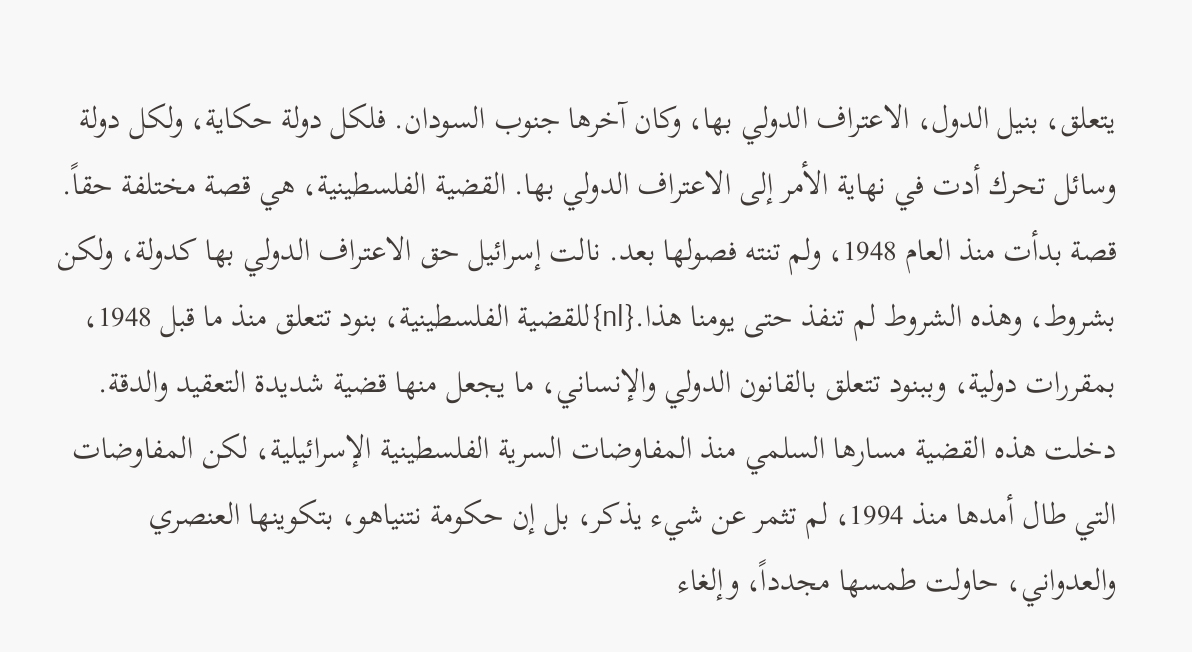يتعلق، بنيل الدول، الاعتراف الدولي بها، وكان آخرها جنوب السودان. فلكل دولة حكاية، ولكل دولة وسائل تحرك أدت في نهاية الأمر إلى الاعتراف الدولي بها. القضية الفلسطينية، هي قصة مختلفة حقاً. قصة بدأت منذ العام 1948، ولم تنته فصولها بعد. نالت إسرائيل حق الاعتراف الدولي بها كدولة، ولكن بشروط، وهذه الشروط لم تنفذ حتى يومنا هذا.{nl}للقضية الفلسطينية، بنود تتعلق منذ ما قبل 1948، بمقررات دولية، وببنود تتعلق بالقانون الدولي والإنساني، ما يجعل منها قضية شديدة التعقيد والدقة. دخلت هذه القضية مسارها السلمي منذ المفاوضات السرية الفلسطينية الإسرائيلية، لكن المفاوضات التي طال أمدها منذ 1994، لم تثمر عن شيء يذكر، بل إن حكومة نتنياهو، بتكوينها العنصري والعدواني، حاولت طمسها مجدداً، وإلغاء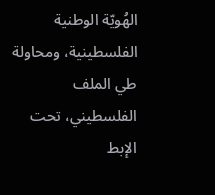الهُويّة الوطنية الفلسطينية، ومحاولة طي الملف الفلسطيني، تحت الإبط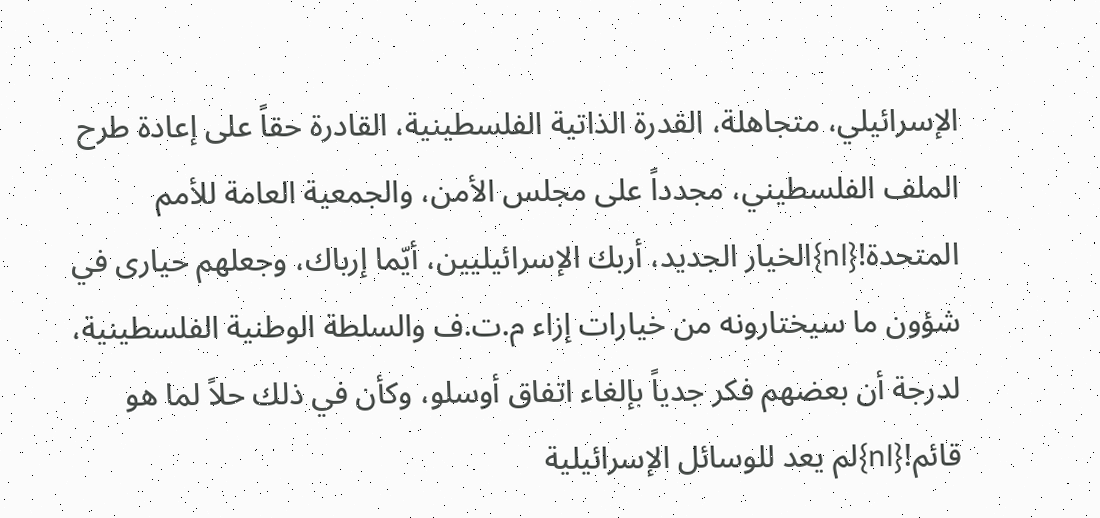الإسرائيلي، متجاهلة، القدرة الذاتية الفلسطينية، القادرة حقاً على إعادة طرح الملف الفلسطيني، مجدداً على مجلس الأمن، والجمعية العامة للأمم المتحدة!{nl}الخيار الجديد، أربك الإسرائيليين، أيّما إرباك، وجعلهم حيارى في شؤون ما سيختارونه من خيارات إزاء م.ت.ف والسلطة الوطنية الفلسطينية، لدرجة أن بعضهم فكر جدياً بإلغاء اتفاق أوسلو، وكأن في ذلك حلاً لما هو قائم!{nl}لم يعد للوسائل الإسرائيلية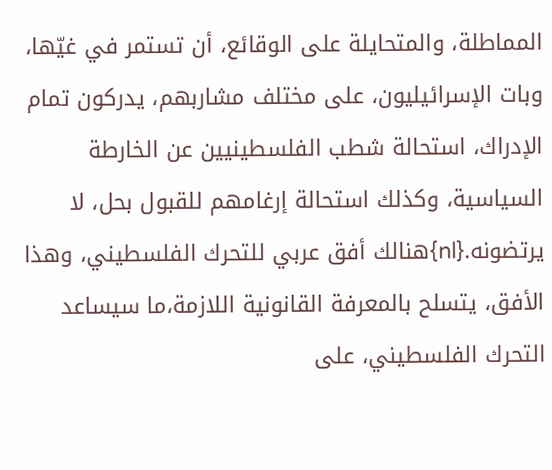المماطلة، والمتحايلة على الوقائع، أن تستمر في غيّها، وبات الإسرائيليون، على مختلف مشاربهم، يدركون تمام الإدراك، استحالة شطب الفلسطينيين عن الخارطة السياسية، وكذلك استحالة إرغامهم للقبول بحل، لا يرتضونه.{nl}هنالك أفق عربي للتحرك الفلسطيني، وهذا الأفق، يتسلح بالمعرفة القانونية اللازمة،ما سيساعد التحرك الفلسطيني، على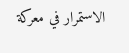الاستمرار في معركة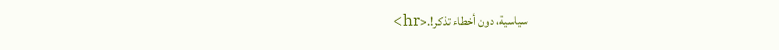سياسية، دون أخطاء تذكر!.<hr>